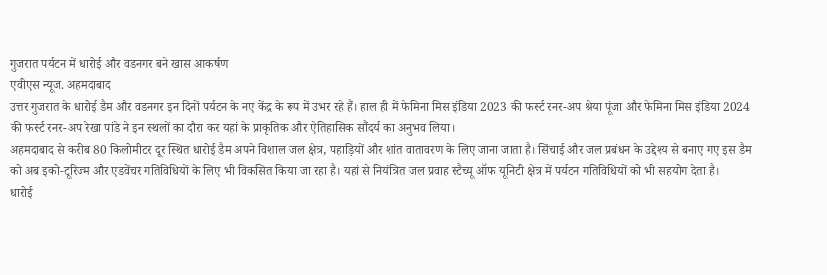गुजरात पर्यटन में धारोई और वडनगर बने खास आकर्षण
एवीएस न्यूज. अहमदाबाद
उत्तर गुजरात के धारोई डैम और वडनगर इन दिनों पर्यटन के नए केंद्र के रूप में उभर रहे हैं। हाल ही में फेमिना मिस इंडिया 2023 की फर्स्ट रनर-अप श्रेया पूंजा और फेमिना मिस इंडिया 2024 की फर्स्ट रनर-अप रेखा पांडे ने इन स्थलों का दौरा कर यहां के प्राकृतिक और ऐतिहासिक सौंदर्य का अनुभव लिया।
अहमदाबाद से करीब 80 किलोमीटर दूर स्थित धारोई डैम अपने विशाल जल क्षेत्र, पहाड़ियों और शांत वातावरण के लिए जाना जाता है। सिंचाई और जल प्रबंधन के उद्देश्य से बनाए गए इस डैम को अब इको-टूरिज्म और एडवेंचर गतिविधियों के लिए भी विकसित किया जा रहा है। यहां से नियंत्रित जल प्रवाह स्टैच्यू ऑफ यूनिटी क्षेत्र में पर्यटन गतिविधियों को भी सहयोग देता है।
धारोई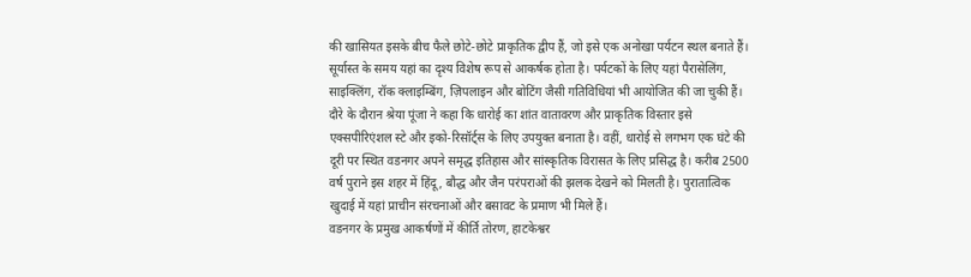की खासियत इसके बीच फैले छोटे-छोटे प्राकृतिक द्वीप हैं, जो इसे एक अनोखा पर्यटन स्थल बनाते हैं। सूर्यास्त के समय यहां का दृश्य विशेष रूप से आकर्षक होता है। पर्यटकों के लिए यहां पैरासेलिंग, साइक्लिंग, रॉक क्लाइम्बिंग, ज़िपलाइन और बोटिंग जैसी गतिविधियां भी आयोजित की जा चुकी हैं।
दौरे के दौरान श्रेया पूंजा ने कहा कि धारोई का शांत वातावरण और प्राकृतिक विस्तार इसे एक्सपीरिएंशल स्टे और इको-रिसॉर्ट्स के लिए उपयुक्त बनाता है। वहीं, धारोई से लगभग एक घंटे की दूरी पर स्थित वडनगर अपने समृद्ध इतिहास और सांस्कृतिक विरासत के लिए प्रसिद्ध है। करीब 2500 वर्ष पुराने इस शहर में हिंदू, बौद्ध और जैन परंपराओं की झलक देखने को मिलती है। पुरातात्विक खुदाई में यहां प्राचीन संरचनाओं और बसावट के प्रमाण भी मिले हैं।
वडनगर के प्रमुख आकर्षणों में कीर्ति तोरण, हाटकेश्वर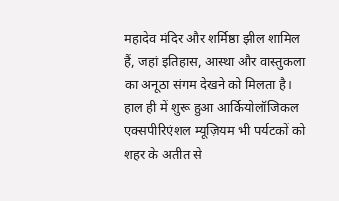महादेव मंदिर और शर्मिष्ठा झील शामिल हैं, जहां इतिहास, आस्था और वास्तुकला का अनूठा संगम देखने को मिलता है। हाल ही में शुरू हुआ आर्कियोलॉजिकल एक्सपीरिएंशल म्यूज़ियम भी पर्यटकों को शहर के अतीत से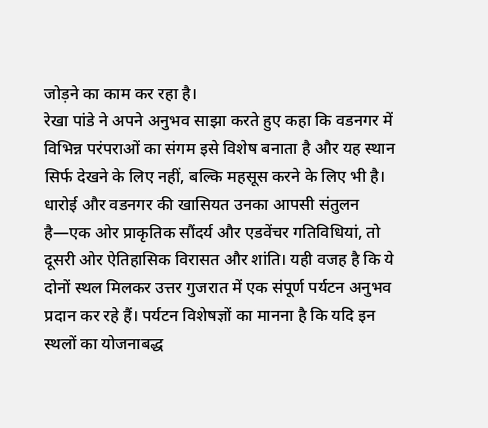जोड़ने का काम कर रहा है।
रेखा पांडे ने अपने अनुभव साझा करते हुए कहा कि वडनगर में विभिन्न परंपराओं का संगम इसे विशेष बनाता है और यह स्थान सिर्फ देखने के लिए नहीं, बल्कि महसूस करने के लिए भी है।
धारोई और वडनगर की खासियत उनका आपसी संतुलन है—एक ओर प्राकृतिक सौंदर्य और एडवेंचर गतिविधियां, तो दूसरी ओर ऐतिहासिक विरासत और शांति। यही वजह है कि ये दोनों स्थल मिलकर उत्तर गुजरात में एक संपूर्ण पर्यटन अनुभव प्रदान कर रहे हैं। पर्यटन विशेषज्ञों का मानना है कि यदि इन स्थलों का योजनाबद्ध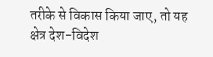तरीके से विकास किया जाए, तो यह क्षेत्र देश-विदेश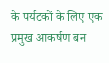के पर्यटकों के लिए एक प्रमुख आकर्षण बन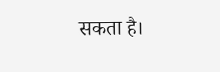सकता है।